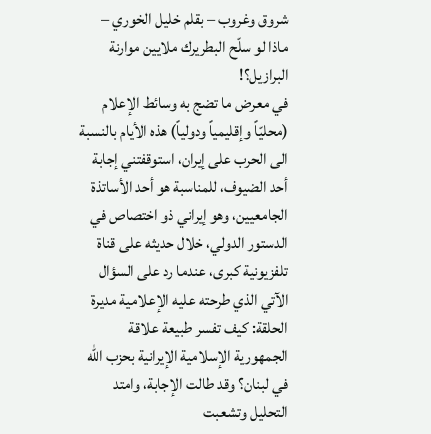شروق وغروب – بقلم خليل الخوري – ماذا لو سلّح البطريرك ملايين موارنة البرازيل؟!
في معرض ما تضج به وسائط الإعلام (محليّاً وإقليمياً ودولياً) هذه الأيام بالنسبة الى الحرب على إيران، استوقفتني إجابة أحد الضيوف، للمناسبة هو أحد الأساتذة الجامعيين، وهو إيراني ذو اختصاص في الدستور الدولي، خلال حديثه على قناة تلفزيونية كبرى، عندما رد على السؤال الآتي الذي طرحته عليه الإعلامية مديرة الحلقة: كيف تفسر طبيعة علاقة الجمهورية الإسلامية الإيرانية بحزب الله في لبنان؟ وقد طالت الإجابة، وامتد التحليل وتشعبت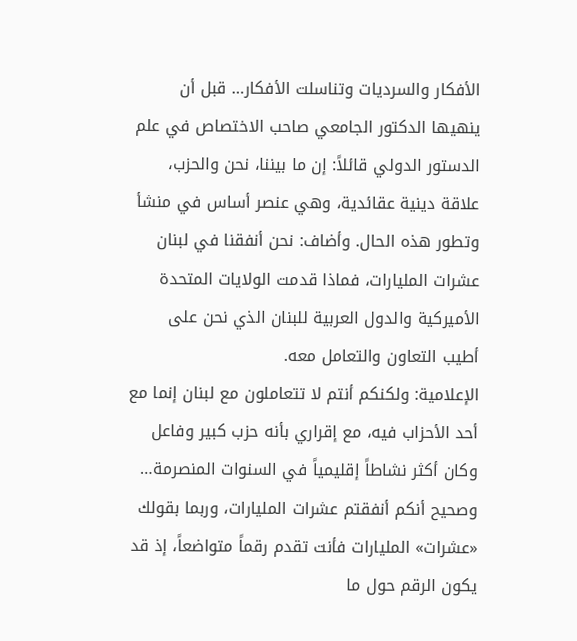الأفكار والسرديات وتناسلت الأفكار… قبل أن ينهيها الدكتور الجامعي صاحب الاختصاص في علم الدستور الدولي قائلاً: إن ما بيننا، نحن والحزب، علاقة دينية عقائدية، وهي عنصر أساس في منشأ وتطور هذه الحال. وأضاف: نحن أنفقنا في لبنان عشرات المليارات، فماذا قدمت الولايات المتحدة الأميركية والدول العربية للبنان الذي نحن على أطيب التعاون والتعامل معه.
الإعلامية: ولكنكم أنتم لا تتعاملون مع لبنان إنما مع أحد الأحزاب فيه، مع إقراري بأنه حزب كبير وفاعل وكان أكثر نشاطاً إقليمياً في السنوات المنصرمة… وصحيح أنكم أنفقتم عشرات المليارات، وربما بقولك «عشرات» المليارات فأنت تقدم رقماً متواضعاً، إذ قد يكون الرقم حول ما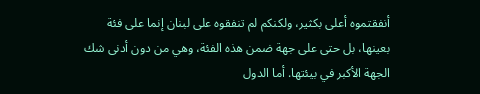أنفقتموه أعلى بكثير، ولكنكم لم تنفقوه على لبنان إنما على فئة بعينها، بل حتى على جهة ضمن هذه الفئة، وهي من دون أدنى شك الجهة الأكبر في بيئتها. أما الدول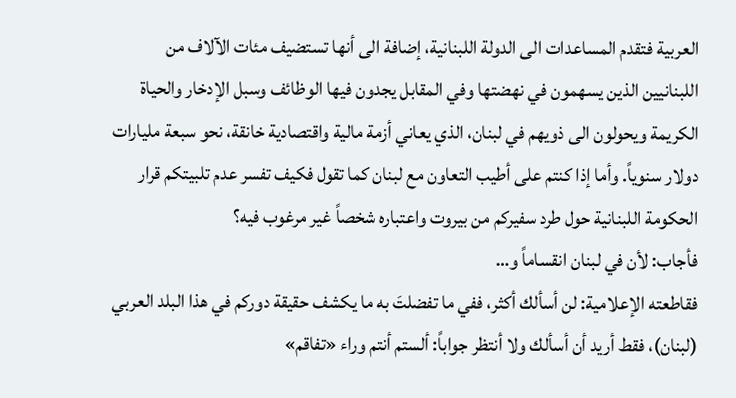العربية فتقدم المساعدات الى الدولة اللبنانية، إضافة الى أنها تستضيف مئات الآلاف من اللبنانيين الذين يسهمون في نهضتها وفي المقابل يجدون فيها الوظائف وسبل الإدخار والحياة الكريمة ويحولون الى ذويهم في لبنان، الذي يعاني أزمة مالية واقتصادية خانقة، نحو سبعة مليارات دولار سنوياً. وأما إذا كنتم على أطيب التعاون مع لبنان كما تقول فكيف تفسر عدم تلبيتكم قرار الحكومة اللبنانية حول طرد سفيركم من بيروت واعتباره شخصاً غير مرغوب فيه؟
فأجاب: لأن في لبنان انقساماً و…
فقاطعته الإعلامية: لن أسألك أكثر، ففي ما تفضلتَ به ما يكشف حقيقة دوركم في هذا البلد العربي (لبنان)، فقط أريد أن أسألك ولا أنتظر جواباً: ألستم أنتم وراء «تفاقم»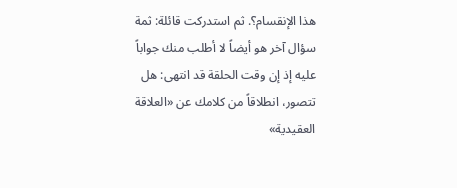هذا الإنقسام؟. ثم استدركت قائلة: ثمة سؤال آخر هو أيضاً لا أطلب منك جواباً عليه إذ إن وقت الحلقة قد انتهى: هل تتصور، انطلاقاً من كلامك عن «العلاقة العقيدية»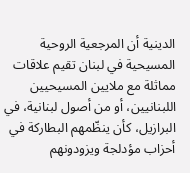الدينية أن المرجعية الروحية المسيحية في لبنان تقيم علاقات مماثلة مع ملايين المسيحيين اللبنانيين، أو من أصول لبنانية، في البرازيل، كأن ينظّمهم البطاركة في أحزاب مؤدلجة ويزودونهم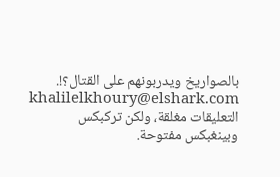بالصواريخ ويدربونهم على القتال؟!.
khalilelkhoury@elshark.com
التعليقات مغلقة، ولكن تركبكس وبينغبكس مفتوحة.